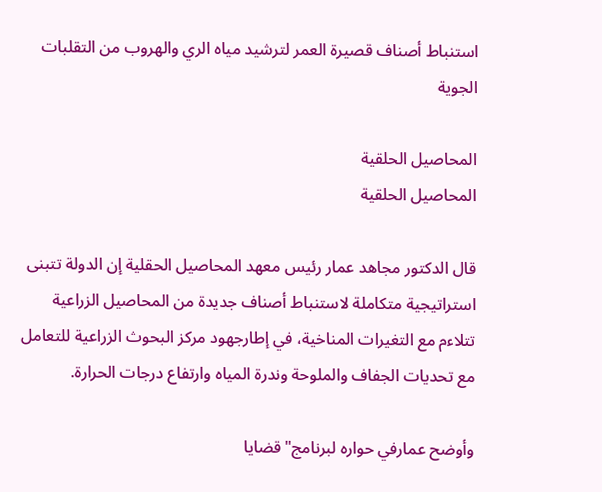استنباط أصناف قصيرة العمر لترشيد مياه الري والهروب من التقلبات الجوية

المحاصيل الحلقية
المحاصيل الحلقية

قال الدكتور مجاهد عمار رئيس معهد المحاصيل الحقلية إن الدولة تتبنى استراتيجية متكاملة لاستنباط أصناف جديدة من المحاصيل الزراعية تتلاءم مع التغيرات المناخية، في إطارجهود مركز البحوث الزراعية للتعامل مع تحديات الجفاف والملوحة وندرة المياه وارتفاع درجات الحرارة.

وأوضح عمارفي حواره لبرنامج"قضايا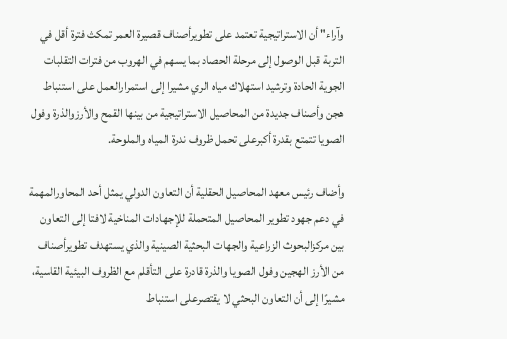وآراء" أن الاستراتيجية تعتمد على تطويرأصناف قصيرة العمر تمكث فترة أقل في التربة قبل الوصول إلى مرحلة الحصاد بما يسهم في الهروب من فترات التقلبات الجوية الحادة وترشيد استهلاك مياه الري مشيرا إلى استمرارالعمل على استنباط هجن وأصناف جديدة من المحاصيل الاستراتيجية من بينها القمح والأرزوالذرة وفول الصويا تتمتع بقدرة أكبرعلى تحمل ظروف ندرة المياه والملوحة.

وأضاف رئيس معهد المحاصيل الحقلية أن التعاون الدولي يمثل أحد المحاورالمهمة في دعم جهود تطوير المحاصيل المتحملة للإجهادات المناخية لافتا إلى التعاون بين مركزالبحوث الزراعية والجهات البحثية الصينية والذي يستهدف تطويرأصناف من الأرز الهجين وفول الصويا والذرة قادرة على التأقلم مع الظروف البيئية القاسية، مشيرًا إلى أن التعاون البحثي لا يقتصرعلى استنباط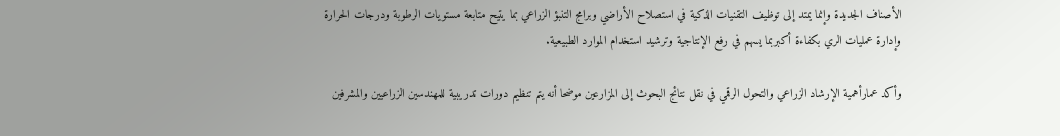الأصناف الجديدة وإنما يمتد إلى توظيف التقنيات الذكية في استصلاح الأراضي وبرامج التنبؤ الزراعي بما يتيح متابعة مستويات الرطوبة ودرجات الحرارة وإدارة عمليات الري بكفاءة أكبربما يسهم في رفع الإنتاجية وترشيد استخدام الموارد الطبيعية.

وأكد عمارأهمية الإرشاد الزراعي والتحول الرقمي في نقل نتائج البحوث إلى المزارعين موضحا أنه يتم تنظيم دورات تدريبية للمهندسين الزراعيين والمشرفين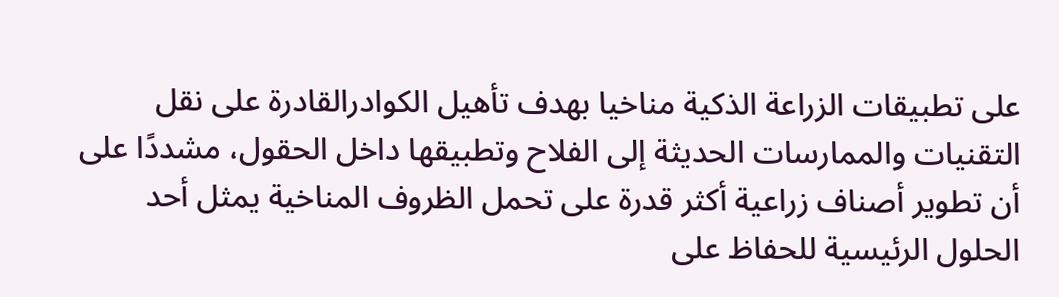على تطبيقات الزراعة الذكية مناخيا بهدف تأهيل الكوادرالقادرة على نقل التقنيات والممارسات الحديثة إلى الفلاح وتطبيقها داخل الحقول، مشددًا على أن تطوير أصناف زراعية أكثر قدرة على تحمل الظروف المناخية يمثل أحد الحلول الرئيسية للحفاظ على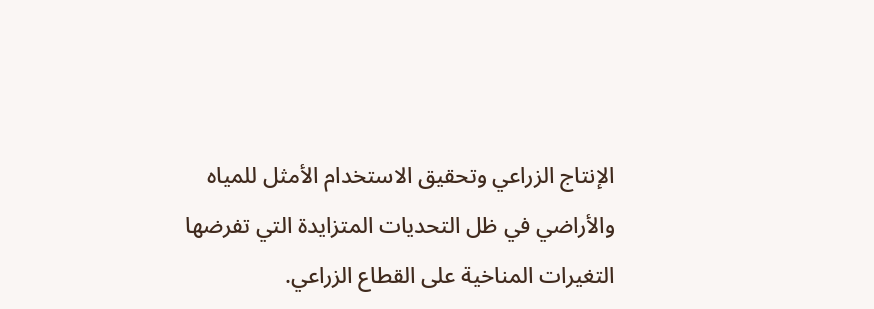الإنتاج الزراعي وتحقيق الاستخدام الأمثل للمياه والأراضي في ظل التحديات المتزايدة التي تفرضها التغيرات المناخية على القطاع الزراعي.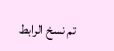تم نسخ الرابط